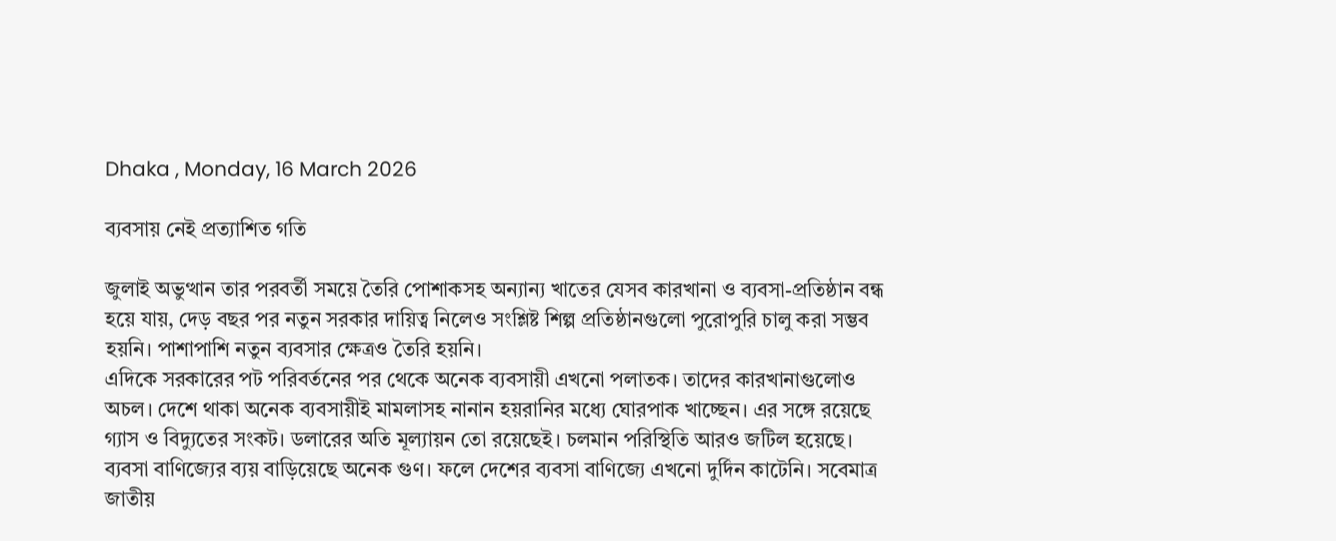Dhaka , Monday, 16 March 2026

ব্যবসায় নেই প্রত্যাশিত গতি

জুলাই অভুত্থান তার পরবর্তী সময়ে তৈরি পোশাকসহ অন্যান্য খাতের যেসব কারখানা ও ব্যবসা-প্রতিষ্ঠান বন্ধ হয়ে যায়, দেড় বছর পর নতুন সরকার দায়িত্ব নিলেও সংশ্লিষ্ট শিল্প প্রতিষ্ঠানগুলো পুরোপুরি চালু করা সম্ভব হয়নি। পাশাপাশি নতুন ব্যবসার ক্ষেত্রও তৈরি হয়নি।
এদিকে সরকারের পট পরিবর্তনের পর থেকে অনেক ব্যবসায়ী এখনো পলাতক। তাদের কারখানাগুলোও অচল। দেশে থাকা অনেক ব্যবসায়ীই মামলাসহ নানান হয়রানির মধ্যে ঘোরপাক খাচ্ছেন। এর সঙ্গে রয়েছে গ্যাস ও বিদ্যুতের সংকট। ডলারের অতি মূল্যায়ন তো রয়েছেই। চলমান পরিস্থিতি আরও জটিল হয়েছে।
ব্যবসা বাণিজ্যের ব্যয় বাড়িয়েছে অনেক গুণ। ফলে দেশের ব্যবসা বাণিজ্যে এখনো দুর্দিন কাটেনি। সবেমাত্র জাতীয়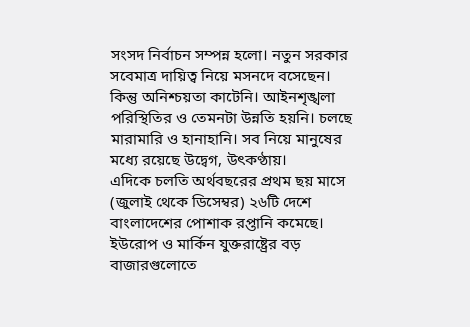সংসদ নির্বাচন সম্পন্ন হলো। নতুন সরকার সবেমাত্র দায়িত্ব নিয়ে মসনদে বসেছেন। কিন্তু অনিশ্চয়তা কাটেনি। আইনশৃঙ্খলা পরিস্থিতির ও তেমনটা উন্নতি হয়নি। চলছে মারামারি ও হানাহানি। সব নিয়ে মানুষের মধ্যে রয়েছে উদ্বেগ, উৎকণ্ঠায়।
এদিকে চলতি অর্থবছরের প্রথম ছয় মাসে (জুলাই থেকে ডিসেম্বর) ২৬টি দেশে বাংলাদেশের পোশাক রপ্তানি কমেছে। ইউরোপ ও মার্কিন যুক্তরাষ্ট্রের বড় বাজারগুলোতে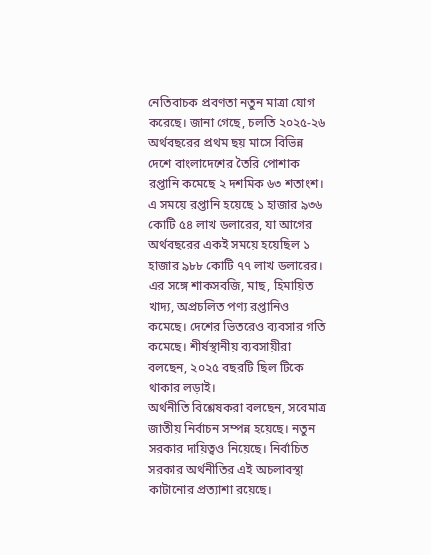নেতিবাচক প্রবণতা নতুন মাত্রা যোগ করেছে। জানা গেছে, চলতি ২০২৫-২৬ অর্থবছরের প্রথম ছয় মাসে বিভিন্ন দেশে বাংলাদেশের তৈরি পোশাক রপ্তানি কমেছে ২ দশমিক ৬৩ শতাংশ। এ সময়ে রপ্তানি হয়েছে ১ হাজার ৯৩৬ কোটি ৫৪ লাখ ডলারের, যা আগের অর্থবছরের একই সময়ে হয়েছিল ১ হাজার ৯৮৮ কোটি ৭৭ লাখ ডলারের। এর সঙ্গে শাকসবজি, মাছ, হিমায়িত খাদ্য, অপ্রচলিত পণ্য রপ্তানিও কমেছে। দেশের ভিতরেও ব্যবসার গতি কমেছে। শীর্ষস্থানীয় ব্যবসায়ীরা বলছেন, ২০২৫ বছরটি ছিল টিকে থাকার লড়াই।
অর্থনীতি বিশ্লেষকরা বলছেন, সবেমাত্র জাতীয় নির্বাচন সম্পন্ন হয়েছে। নতুন সরকার দায়িত্বও নিয়েছে। নির্বাচিত সরকার অর্থনীতির এই অচলাবস্থা কাটানোর প্রত্যাশা রয়েছে।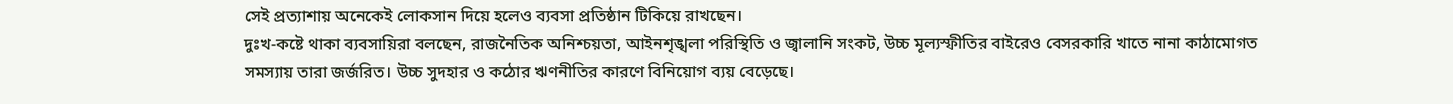সেই প্রত্যাশায় অনেকেই লোকসান দিয়ে হলেও ব্যবসা প্রতিষ্ঠান টিকিয়ে রাখছেন।
দুঃখ-কষ্টে থাকা ব্যবসায়িরা বলছেন, রাজনৈতিক অনিশ্চয়তা, আইনশৃঙ্খলা পরিস্থিতি ও জ্বালানি সংকট, উচ্চ মূল্যস্ফীতির বাইরেও বেসরকারি খাতে নানা কাঠামোগত সমস্যায় তারা জর্জরিত। উচ্চ সুদহার ও কঠোর ঋণনীতির কারণে বিনিয়োগ ব্যয় বেড়েছে।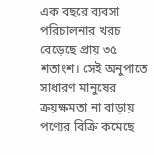এক বছরে ব্যবসা পরিচালনার খরচ বেড়েছে প্রায় ৩৫ শতাংশ। সেই অনুপাতে সাধারণ মানুষের ক্রয়ক্ষমতা না বাড়ায় পণ্যের বিক্রি কমেছে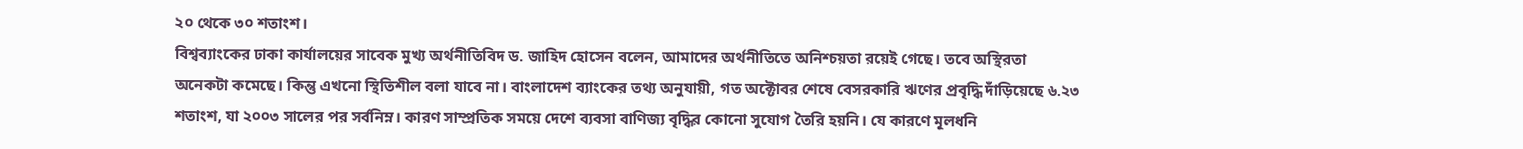২০ থেকে ৩০ শতাংশ।
বিশ্বব্যাংকের ঢাকা কার্যালয়ের সাবেক মুখ্য অর্থনীতিবিদ ড. জাহিদ হোসেন বলেন, আমাদের অর্থনীতিতে অনিশ্চয়তা রয়েই গেছে। তবে অস্থিরতা অনেকটা কমেছে। কিন্তু এখনো স্থিতিশীল বলা যাবে না। বাংলাদেশ ব্যাংকের তথ্য অনুযায়ী, গত অক্টোবর শেষে বেসরকারি ঋণের প্রবৃদ্ধি দাঁড়িয়েছে ৬.২৩ শতাংশ, যা ২০০৩ সালের পর সর্বনিম্ন। কারণ সাম্প্রতিক সময়ে দেশে ব্যবসা বাণিজ্য বৃদ্ধির কোনো সুযোগ তৈরি হয়নি। যে কারণে মূলধনি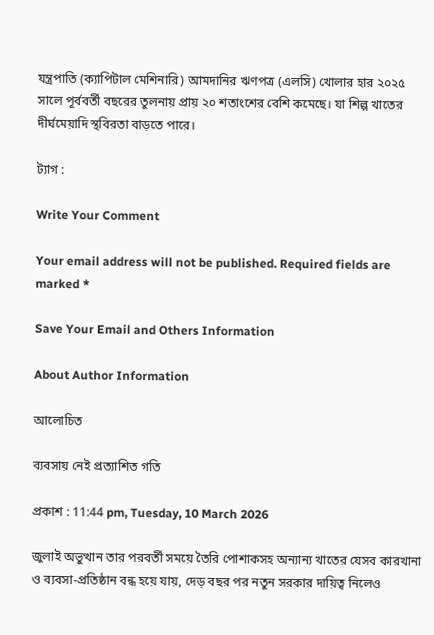যন্ত্রপাতি (ক্যাপিটাল মেশিনারি) আমদানির ঋণপত্র (এলসি) খোলার হার ২০২৫ সালে পূর্ববর্তী বছরের তুলনায় প্রায় ২০ শতাংশের বেশি কমেছে। যা শিল্প খাতের দীর্ঘমেয়াদি স্থবিরতা বাড়তে পারে।

ট্যাগ :

Write Your Comment

Your email address will not be published. Required fields are marked *

Save Your Email and Others Information

About Author Information

আলোচিত

ব্যবসায় নেই প্রত্যাশিত গতি

প্রকাশ : 11:44 pm, Tuesday, 10 March 2026

জুলাই অভুত্থান তার পরবর্তী সময়ে তৈরি পোশাকসহ অন্যান্য খাতের যেসব কারখানা ও ব্যবসা-প্রতিষ্ঠান বন্ধ হয়ে যায়, দেড় বছর পর নতুন সরকার দায়িত্ব নিলেও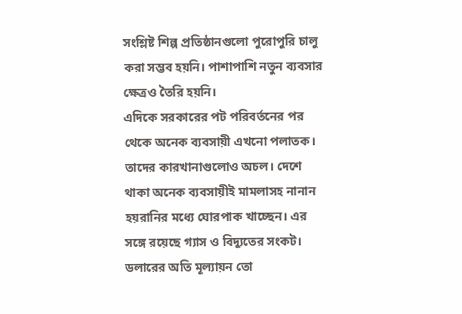সংশ্লিষ্ট শিল্প প্রতিষ্ঠানগুলো পুরোপুরি চালু করা সম্ভব হয়নি। পাশাপাশি নতুন ব্যবসার ক্ষেত্রও তৈরি হয়নি।
এদিকে সরকারের পট পরিবর্তনের পর থেকে অনেক ব্যবসায়ী এখনো পলাতক। তাদের কারখানাগুলোও অচল। দেশে থাকা অনেক ব্যবসায়ীই মামলাসহ নানান হয়রানির মধ্যে ঘোরপাক খাচ্ছেন। এর সঙ্গে রয়েছে গ্যাস ও বিদ্যুতের সংকট। ডলারের অতি মূল্যায়ন তো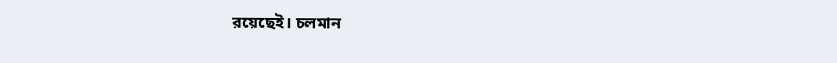রয়েছেই। চলমান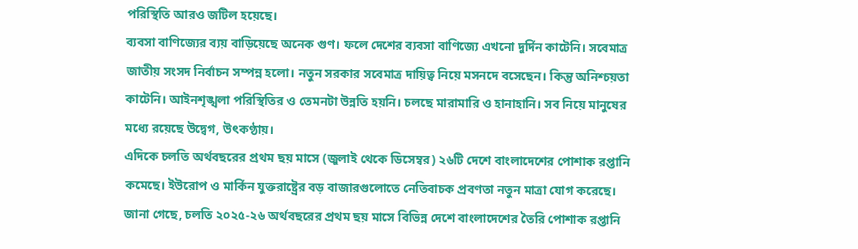পরিস্থিতি আরও জটিল হয়েছে।
ব্যবসা বাণিজ্যের ব্যয় বাড়িয়েছে অনেক গুণ। ফলে দেশের ব্যবসা বাণিজ্যে এখনো দুর্দিন কাটেনি। সবেমাত্র জাতীয় সংসদ নির্বাচন সম্পন্ন হলো। নতুন সরকার সবেমাত্র দায়িত্ব নিয়ে মসনদে বসেছেন। কিন্তু অনিশ্চয়তা কাটেনি। আইনশৃঙ্খলা পরিস্থিতির ও তেমনটা উন্নতি হয়নি। চলছে মারামারি ও হানাহানি। সব নিয়ে মানুষের মধ্যে রয়েছে উদ্বেগ, উৎকণ্ঠায়।
এদিকে চলতি অর্থবছরের প্রথম ছয় মাসে (জুলাই থেকে ডিসেম্বর) ২৬টি দেশে বাংলাদেশের পোশাক রপ্তানি কমেছে। ইউরোপ ও মার্কিন যুক্তরাষ্ট্রের বড় বাজারগুলোতে নেতিবাচক প্রবণতা নতুন মাত্রা যোগ করেছে। জানা গেছে, চলতি ২০২৫-২৬ অর্থবছরের প্রথম ছয় মাসে বিভিন্ন দেশে বাংলাদেশের তৈরি পোশাক রপ্তানি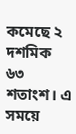কমেছে ২ দশমিক ৬৩ শতাংশ। এ সময়ে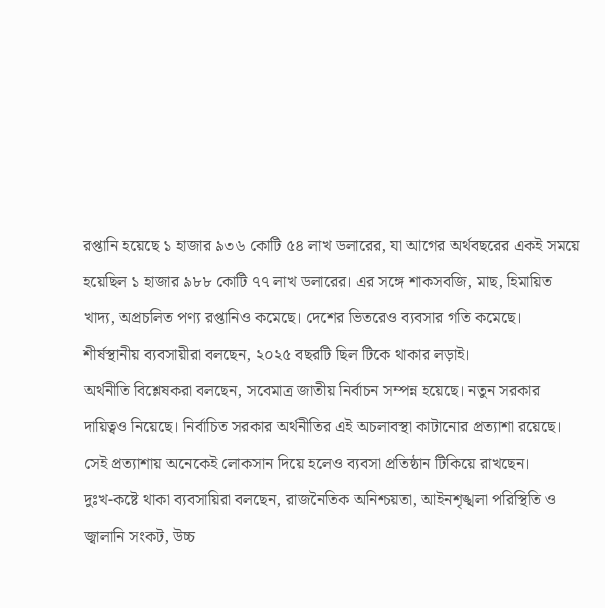রপ্তানি হয়েছে ১ হাজার ৯৩৬ কোটি ৫৪ লাখ ডলারের, যা আগের অর্থবছরের একই সময়ে হয়েছিল ১ হাজার ৯৮৮ কোটি ৭৭ লাখ ডলারের। এর সঙ্গে শাকসবজি, মাছ, হিমায়িত খাদ্য, অপ্রচলিত পণ্য রপ্তানিও কমেছে। দেশের ভিতরেও ব্যবসার গতি কমেছে। শীর্ষস্থানীয় ব্যবসায়ীরা বলছেন, ২০২৫ বছরটি ছিল টিকে থাকার লড়াই।
অর্থনীতি বিশ্লেষকরা বলছেন, সবেমাত্র জাতীয় নির্বাচন সম্পন্ন হয়েছে। নতুন সরকার দায়িত্বও নিয়েছে। নির্বাচিত সরকার অর্থনীতির এই অচলাবস্থা কাটানোর প্রত্যাশা রয়েছে। সেই প্রত্যাশায় অনেকেই লোকসান দিয়ে হলেও ব্যবসা প্রতিষ্ঠান টিকিয়ে রাখছেন।
দুঃখ-কষ্টে থাকা ব্যবসায়িরা বলছেন, রাজনৈতিক অনিশ্চয়তা, আইনশৃঙ্খলা পরিস্থিতি ও জ্বালানি সংকট, উচ্চ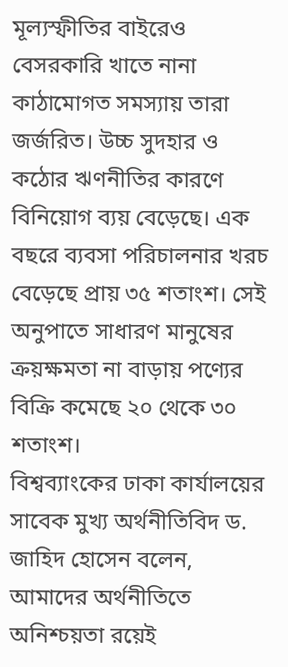মূল্যস্ফীতির বাইরেও বেসরকারি খাতে নানা কাঠামোগত সমস্যায় তারা জর্জরিত। উচ্চ সুদহার ও কঠোর ঋণনীতির কারণে বিনিয়োগ ব্যয় বেড়েছে। এক বছরে ব্যবসা পরিচালনার খরচ বেড়েছে প্রায় ৩৫ শতাংশ। সেই অনুপাতে সাধারণ মানুষের ক্রয়ক্ষমতা না বাড়ায় পণ্যের বিক্রি কমেছে ২০ থেকে ৩০ শতাংশ।
বিশ্বব্যাংকের ঢাকা কার্যালয়ের সাবেক মুখ্য অর্থনীতিবিদ ড. জাহিদ হোসেন বলেন, আমাদের অর্থনীতিতে অনিশ্চয়তা রয়েই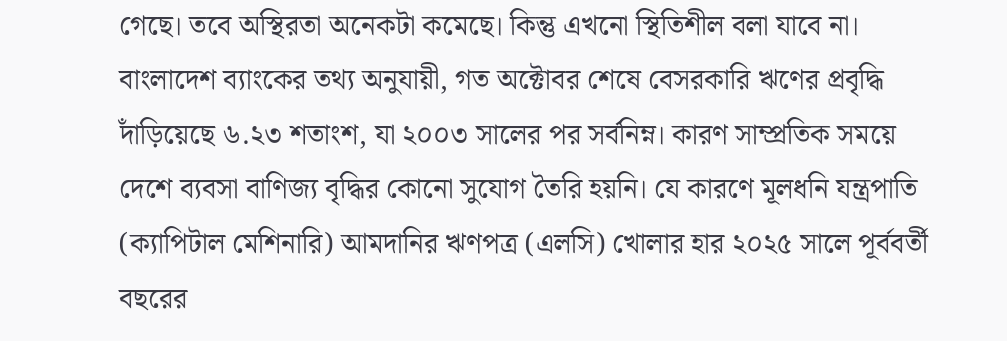গেছে। তবে অস্থিরতা অনেকটা কমেছে। কিন্তু এখনো স্থিতিশীল বলা যাবে না। বাংলাদেশ ব্যাংকের তথ্য অনুযায়ী, গত অক্টোবর শেষে বেসরকারি ঋণের প্রবৃদ্ধি দাঁড়িয়েছে ৬.২৩ শতাংশ, যা ২০০৩ সালের পর সর্বনিম্ন। কারণ সাম্প্রতিক সময়ে দেশে ব্যবসা বাণিজ্য বৃদ্ধির কোনো সুযোগ তৈরি হয়নি। যে কারণে মূলধনি যন্ত্রপাতি (ক্যাপিটাল মেশিনারি) আমদানির ঋণপত্র (এলসি) খোলার হার ২০২৫ সালে পূর্ববর্তী বছরের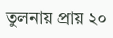তুলনায় প্রায় ২০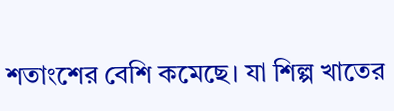শতাংশের বেশি কমেছে। যা শিল্প খাতের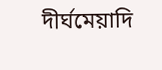দীর্ঘমেয়াদি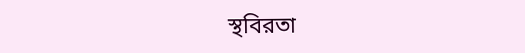স্থবিরতা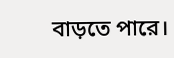বাড়তে পারে।